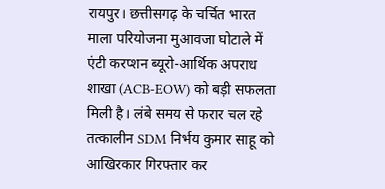रायपुर। छत्तीसगढ़ के चर्चित भारत माला परियोजना मुआवजा घोटाले में एंटी करप्शन ब्यूरो-आर्थिक अपराध शाखा (ACB-EOW) को बड़ी सफलता मिली है। लंबे समय से फरार चल रहे तत्कालीन SDM निर्भय कुमार साहू को आखिरकार गिरफ्तार कर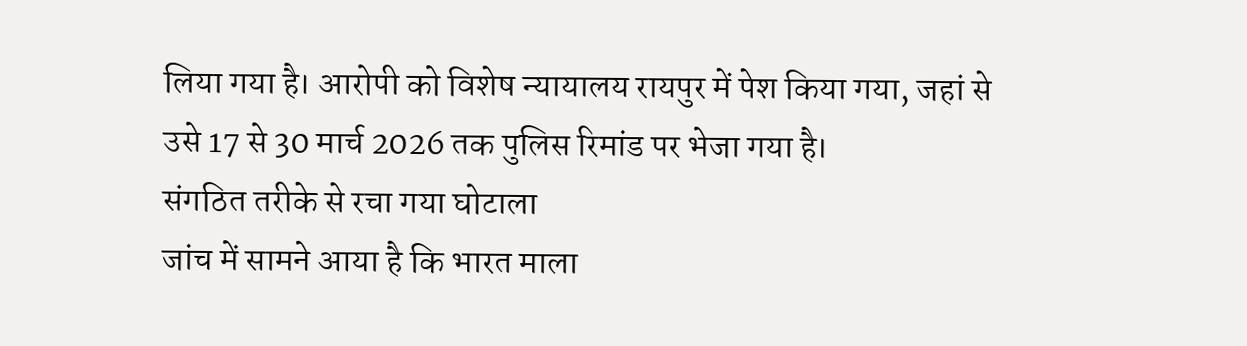लिया गया है। आरोपी को विशेष न्यायालय रायपुर में पेश किया गया, जहां से उसे 17 से 30 मार्च 2026 तक पुलिस रिमांड पर भेजा गया है।
संगठित तरीके से रचा गया घोटाला
जांच में सामने आया है कि भारत माला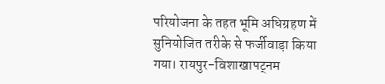परियोजना के तहत भूमि अधिग्रहण में सुनियोजित तरीके से फर्जीवाड़ा किया गया। रायपुर-विशाखापट्नम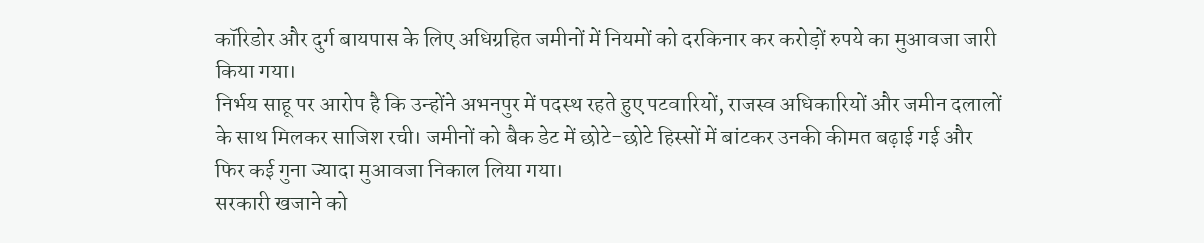कॉरिडोर और दुर्ग बायपास के लिए अधिग्रहित जमीनों में नियमों को दरकिनार कर करोड़ों रुपये का मुआवजा जारी किया गया।
निर्भय साहू पर आरोप है कि उन्होंने अभनपुर में पदस्थ रहते हुए पटवारियों, राजस्व अधिकारियों और जमीन दलालों के साथ मिलकर साजिश रची। जमीनों को बैक डेट में छोटे-छोटे हिस्सों में बांटकर उनकी कीमत बढ़ाई गई और फिर कई गुना ज्यादा मुआवजा निकाल लिया गया।
सरकारी खजाने को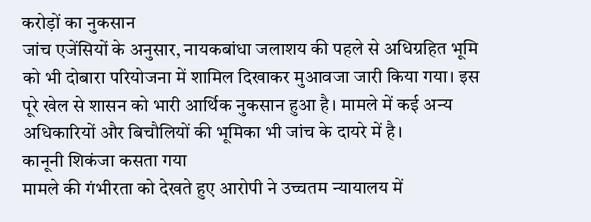करोड़ों का नुकसान
जांच एजेंसियों के अनुसार, नायकबांधा जलाशय की पहले से अधिग्रहित भूमि को भी दोबारा परियोजना में शामिल दिखाकर मुआवजा जारी किया गया। इस पूरे खेल से शासन को भारी आर्थिक नुकसान हुआ है। मामले में कई अन्य अधिकारियों और बिचौलियों की भूमिका भी जांच के दायरे में है।
कानूनी शिकंजा कसता गया
मामले की गंभीरता को देखते हुए आरोपी ने उच्चतम न्यायालय में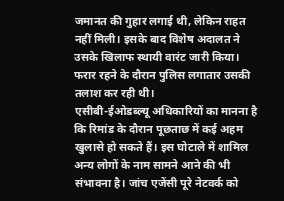जमानत की गुहार लगाई थी, लेकिन राहत नहीं मिली। इसके बाद विशेष अदालत ने उसके खिलाफ स्थायी वारंट जारी किया। फरार रहने के दौरान पुलिस लगातार उसकी तलाश कर रही थी।
एसीबी-ईओडब्ल्यू अधिकारियों का मानना है कि रिमांड के दौरान पूछताछ में कई अहम खुलासे हो सकते हैं। इस घोटाले में शामिल अन्य लोगों के नाम सामने आने की भी संभावना है। जांच एजेंसी पूरे नेटवर्क को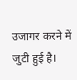उजागर करने में जुटी हुई है।